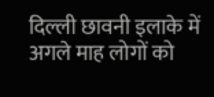दिल्ली छावनी इलाके में अगले माह लोगों को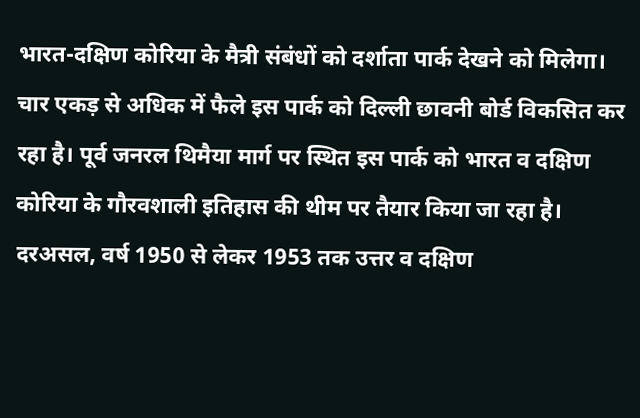भारत-दक्षिण कोरिया के मैत्री संबंधों को दर्शाता पार्क देखने को मिलेगा। चार एकड़ से अधिक में फैले इस पार्क को दिल्ली छावनी बोर्ड विकसित कर रहा है। पूर्व जनरल थिमैया मार्ग पर स्थित इस पार्क को भारत व दक्षिण कोरिया के गौरवशाली इतिहास की थीम पर तैयार किया जा रहा है।
दरअसल, वर्ष 1950 से लेकर 1953 तक उत्तर व दक्षिण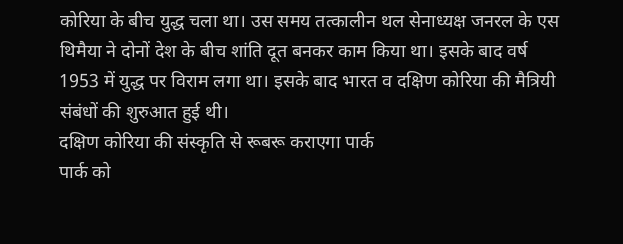कोरिया के बीच युद्ध चला था। उस समय तत्कालीन थल सेनाध्यक्ष जनरल के एस थिमैया ने दोनों देश के बीच शांति दूत बनकर काम किया था। इसके बाद वर्ष 1953 में युद्ध पर विराम लगा था। इसके बाद भारत व दक्षिण कोरिया की मैत्रियी संबंधों की शुरुआत हुई थी।
दक्षिण कोरिया की संस्कृति से रूबरू कराएगा पार्क
पार्क को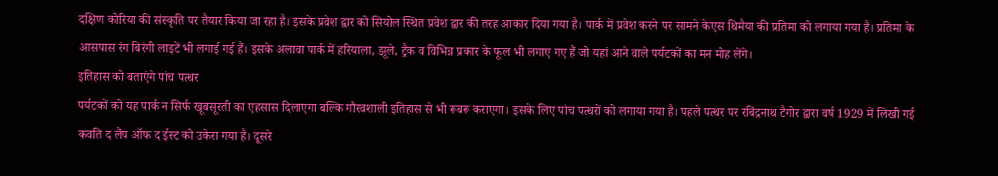दक्षिण कोरिया की संस्कृति पर तैयार किया जा रहा है। इसके प्रवेश द्वार को सियोल स्थित प्रवेश द्वार की तरह आकार दिया गया है। पार्क में प्रवेश करने पर सामने केएस थिमैया की प्रतिमा को लगाया गया है। प्रतिमा के आसपास रंग बिरंगी लाइटें भी लगाई गई हैं। इसके अलावा पार्क में हरियाला, झूले, ट्रैक व विभिन्न प्रकार के फूल भी लगाए गए हैं जो यहां आने वाले पर्यटकों का मन मोह लेंगे।
इतिहास को बताएंगे पांच पत्थर
पर्यटकों को यह पार्क न सिर्फ खूबसूरती का एहसास दिलाएगा बल्कि गौरवशाली इतिहास से भी रूबरू कराएगा। इसके लिए पांच पत्थरों को लगाया गया है। पहले पत्थर पर रबिंद्रनाथ टैगोर द्वारा वर्ष 1929 में लिखी गई कवति द लैंप ऑफ द ईस्ट को उकेरा गया है। दूसरे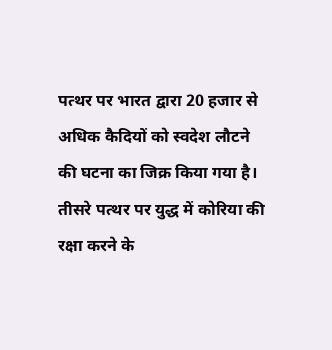पत्थर पर भारत द्वारा 20 हजार से अधिक कैदियों को स्वदेश लौटने की घटना का जिक्र किया गया है। तीसरे पत्थर पर युद्ध में कोरिया की रक्षा करने के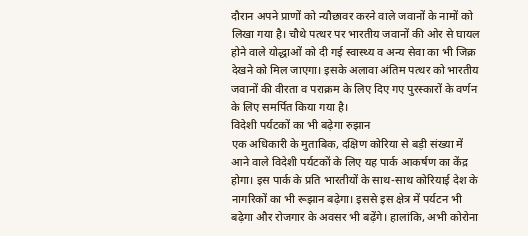दौरान अपने प्राणों को न्यौछावर करने वाले जवानों के नामों को लिखा गया है। चौथे पत्थर पर भारतीय जवानों की ओर से घायल होने वाले योद्धाओं को दी गई स्वास्थ्य व अन्य सेवा का भी जिक्र देखने को मिल जाएगा। इसके अलावा अंतिम पत्थर को भारतीय जवानों की वीरता व पराक्रम के लिए दिए गए पुरस्कारों के वर्णन के लिए समर्पित किया गया है।
विदेशी पर्यटकों का भी बढ़ेगा रुझान
एक अधिकारी के मुताबिक, दक्षिण कोरिया से बड़ी संख्या में आने वाले विदेशी पर्यटकों के लिए यह पार्क आकर्षण का केंद्र होगा। इस पार्क के प्रति भारतीयों के साथ-साथ कोरियाई देश के नागरिकों का भी रूझान बढ़ेगा। इससे इस क्षेत्र में पर्यटन भी बढ़ेगा और रोजगार के अवसर भी बढ़ेंगे। हालांकि, अभी कोरोना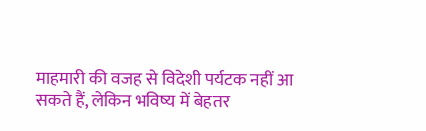माहमारी की वजह से विदेशी पर्यटक नहीं आ सकते हैं, लेकिन भविष्य में बेहतर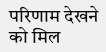परिणाम देखने को मिल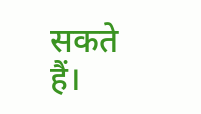सकते हैं।